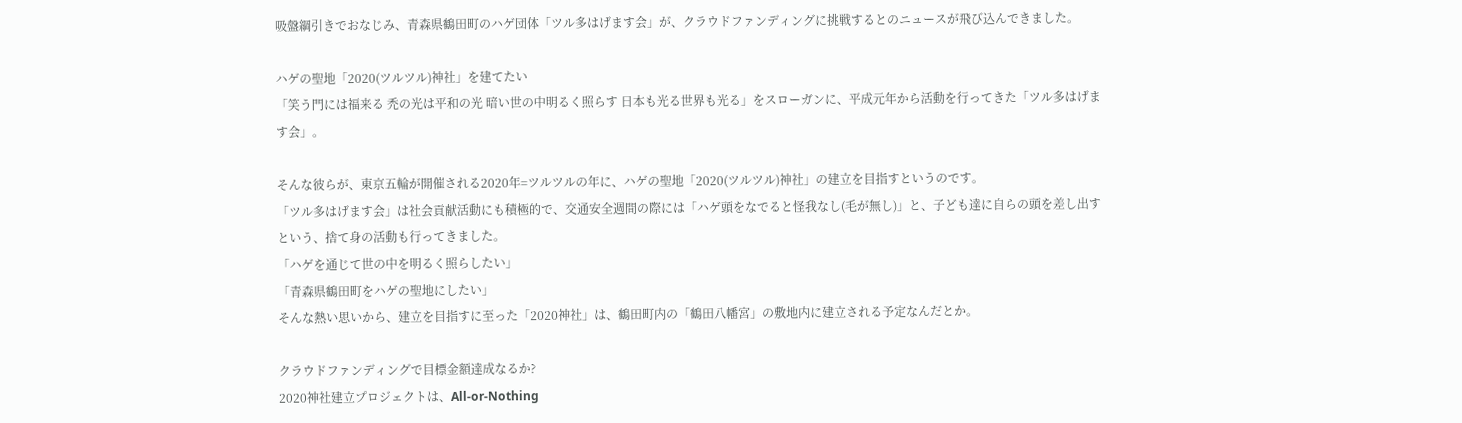吸盤綱引きでおなじみ、青森県鶴田町のハゲ団体「ツル多はげます会」が、クラウドファンディングに挑戦するとのニュースが飛び込んできました。

ハゲの聖地「2020(ツルツル)神社」を建てたい
「笑う門には福来る 禿の光は平和の光 暗い世の中明るく照らす 日本も光る世界も光る」をスローガンに、平成元年から活動を行ってきた「ツル多はげます会」。

そんな彼らが、東京五輪が開催される2020年=ツルツルの年に、ハゲの聖地「2020(ツルツル)神社」の建立を目指すというのです。
「ツル多はげます会」は社会貢献活動にも積極的で、交通安全週間の際には「ハゲ頭をなでると怪我なし(毛が無し)」と、子ども達に自らの頭を差し出すという、捨て身の活動も行ってきました。
「ハゲを通じて世の中を明るく照らしたい」
「青森県鶴田町をハゲの聖地にしたい」
そんな熱い思いから、建立を目指すに至った「2020神社」は、鶴田町内の「鶴田八幡宮」の敷地内に建立される予定なんだとか。

クラウドファンディングで目標金額達成なるか?
2020神社建立プロジェクトは、All-or-Nothing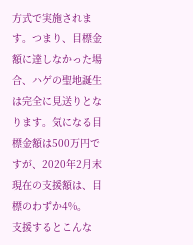方式で実施されます。つまり、目標金額に達しなかった場合、ハゲの聖地誕生は完全に見送りとなります。気になる目標金額は500万円ですが、2020年2月末現在の支援額は、目標のわずか4%。
支援するとこんな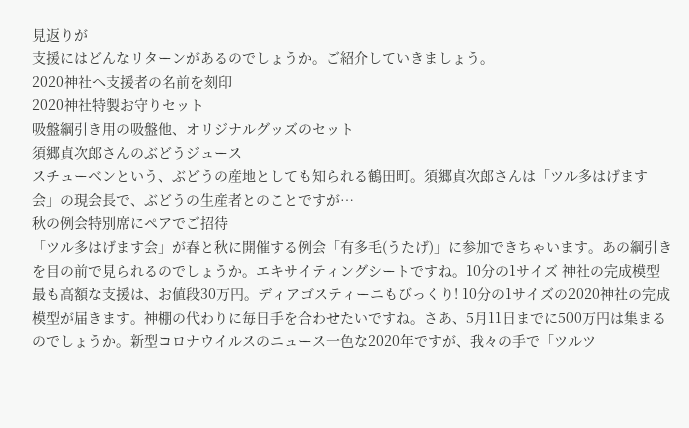見返りが
支援にはどんなリターンがあるのでしょうか。ご紹介していきましょう。
2020神社へ支援者の名前を刻印
2020神社特製お守りセット
吸盤綱引き用の吸盤他、オリジナルグッズのセット
須郷貞次郎さんのぶどうジュース
スチューベンという、ぶどうの産地としても知られる鶴田町。須郷貞次郎さんは「ツル多はげます会」の現会長で、ぶどうの生産者とのことですが…
秋の例会特別席にペアでご招待
「ツル多はげます会」が春と秋に開催する例会「有多毛(うたげ)」に参加できちゃいます。あの綱引きを目の前で見られるのでしょうか。エキサイティングシートですね。10分の1サイズ 神社の完成模型
最も高額な支援は、お値段30万円。ディアゴスティーニもびっくり! 10分の1サイズの2020神社の完成模型が届きます。神棚の代わりに毎日手を合わせたいですね。さあ、5月11日までに500万円は集まるのでしょうか。新型コロナウイルスのニュース一色な2020年ですが、我々の手で「ツルツ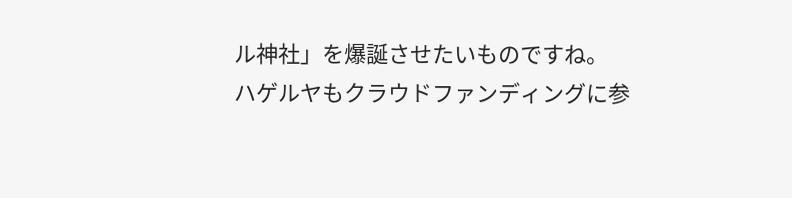ル神社」を爆誕させたいものですね。
ハゲルヤもクラウドファンディングに参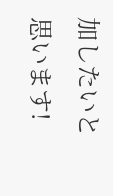加したいと思います!